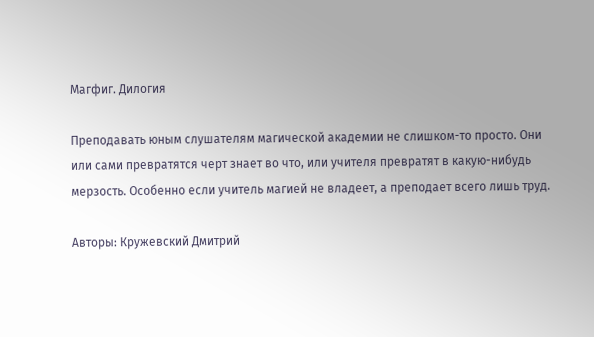Магфиг. Дилогия

Преподавать юным слушателям магической академии не слишком-то просто. Они или сами превратятся черт знает во что, или учителя превратят в какую-нибудь мерзость. Особенно если учитель магией не владеет, а преподает всего лишь труд.

Авторы: Кружевский Дмитрий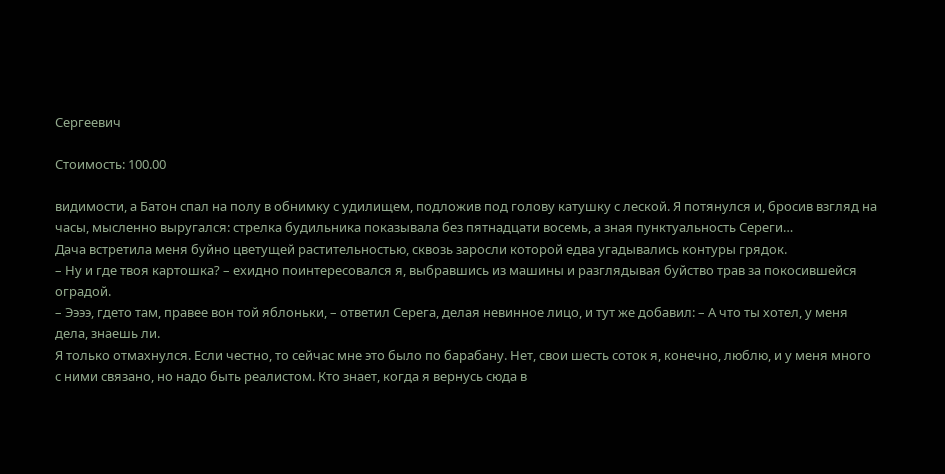Сергеевич

Стоимость: 100.00

видимости, а Батон спал на полу в обнимку с удилищем, подложив под голову катушку с леской. Я потянулся и, бросив взгляд на часы, мысленно выругался: стрелка будильника показывала без пятнадцати восемь, а зная пунктуальность Сереги…
Дача встретила меня буйно цветущей растительностью, сквозь заросли которой едва угадывались контуры грядок.
– Ну и где твоя картошка? – ехидно поинтересовался я, выбравшись из машины и разглядывая буйство трав за покосившейся оградой.
– Ээээ, гдето там, правее вон той яблоньки, – ответил Серега, делая невинное лицо, и тут же добавил: – А что ты хотел, у меня дела, знаешь ли.
Я только отмахнулся. Если честно, то сейчас мне это было по барабану. Нет, свои шесть соток я, конечно, люблю, и у меня много с ними связано, но надо быть реалистом. Кто знает, когда я вернусь сюда в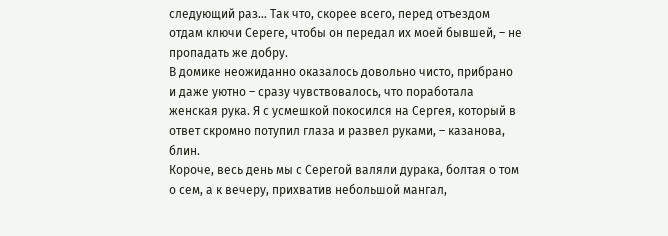следующий раз… Так что, скорее всего, перед отъездом отдам ключи Сереге, чтобы он передал их моей бывшей, – не пропадать же добру.
В домике неожиданно оказалось довольно чисто, прибрано и даже уютно – сразу чувствовалось, что поработала женская рука. Я с усмешкой покосился на Сергея, который в ответ скромно потупил глаза и развел руками, – казанова, блин.
Короче, весь день мы с Серегой валяли дурака, болтая о том о сем, а к вечеру, прихватив небольшой мангал,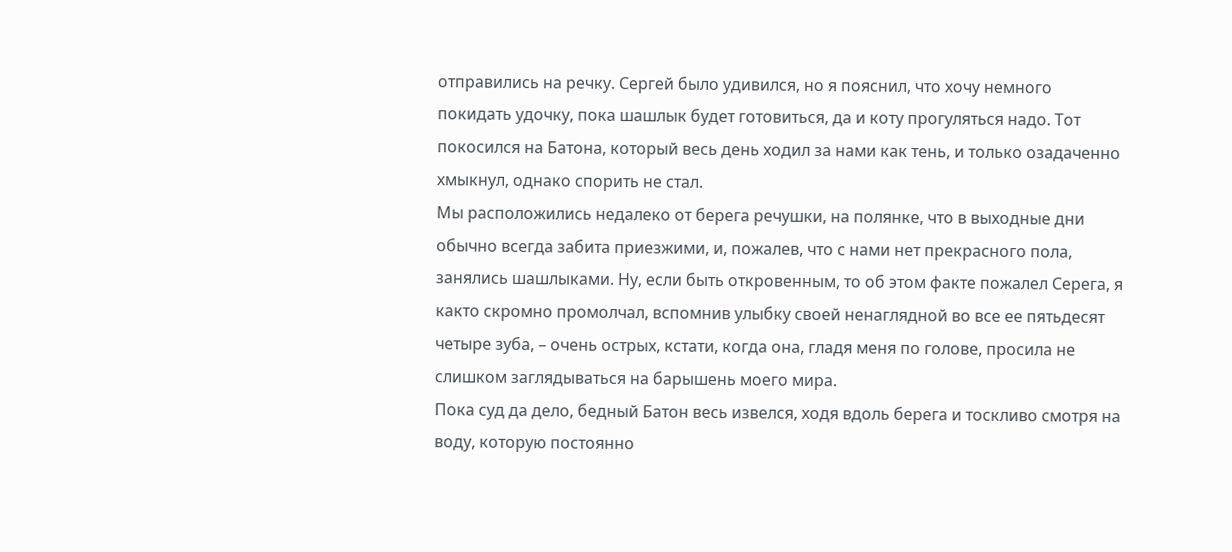отправились на речку. Сергей было удивился, но я пояснил, что хочу немного покидать удочку, пока шашлык будет готовиться, да и коту прогуляться надо. Тот покосился на Батона, который весь день ходил за нами как тень, и только озадаченно хмыкнул, однако спорить не стал.
Мы расположились недалеко от берега речушки, на полянке, что в выходные дни обычно всегда забита приезжими, и, пожалев, что с нами нет прекрасного пола, занялись шашлыками. Ну, если быть откровенным, то об этом факте пожалел Серега, я както скромно промолчал, вспомнив улыбку своей ненаглядной во все ее пятьдесят четыре зуба, – очень острых, кстати, когда она, гладя меня по голове, просила не слишком заглядываться на барышень моего мира.
Пока суд да дело, бедный Батон весь извелся, ходя вдоль берега и тоскливо смотря на воду, которую постоянно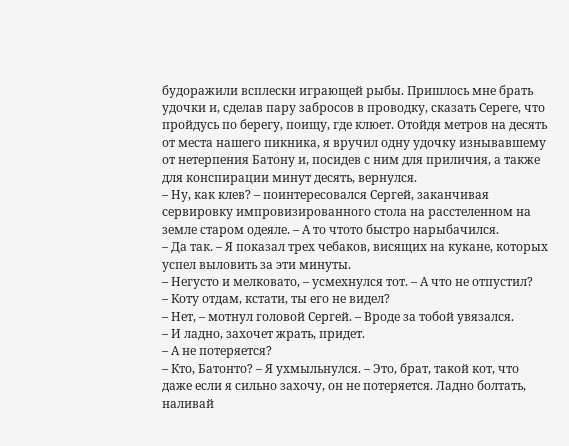будоражили всплески играющей рыбы. Пришлось мне брать удочки и, сделав пару забросов в проводку, сказать Сереге, что пройдусь по берегу, поищу, где клюет. Отойдя метров на десять от места нашего пикника, я вручил одну удочку изнывавшему от нетерпения Батону и, посидев с ним для приличия, а также для конспирации минут десять, вернулся.
– Ну, как клев? – поинтересовался Сергей, заканчивая сервировку импровизированного стола на расстеленном на земле старом одеяле. – А то чтото быстро нарыбачился.
– Да так. – Я показал трех чебаков, висящих на кукане, которых успел выловить за эти минуты.
– Негусто и мелковато, – усмехнулся тот. – А что не отпустил?
– Коту отдам, кстати, ты его не видел?
– Нет, – мотнул головой Сергей. – Вроде за тобой увязался.
– И ладно, захочет жрать, придет.
– А не потеряется?
– Кто, Батонто? – Я ухмыльнулся. – Это, брат, такой кот, что даже если я сильно захочу, он не потеряется. Ладно болтать, наливай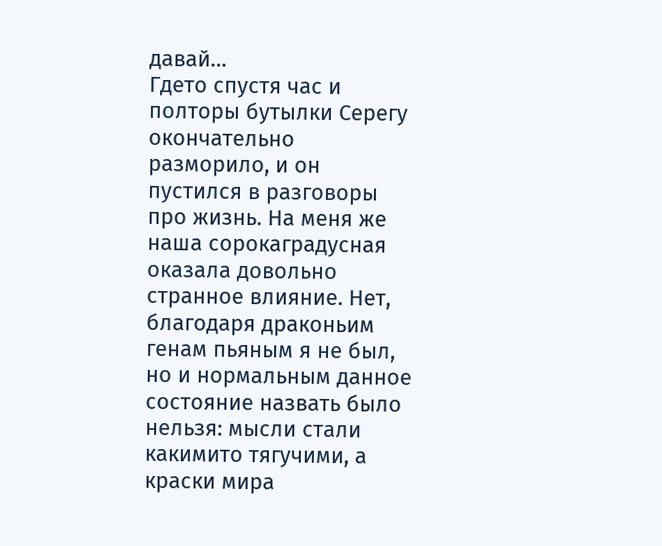давай…
Гдето спустя час и полторы бутылки Серегу окончательно разморило, и он пустился в разговоры про жизнь. На меня же наша сорокаградусная оказала довольно странное влияние. Нет, благодаря драконьим генам пьяным я не был, но и нормальным данное состояние назвать было нельзя: мысли стали какимито тягучими, а краски мира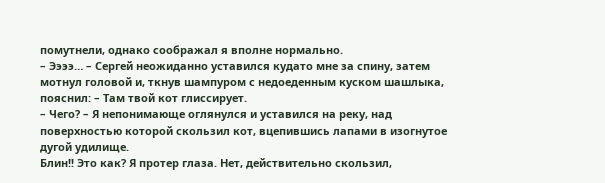помутнели, однако соображал я вполне нормально.
– Ээээ… – Сергей неожиданно уставился кудато мне за спину, затем мотнул головой и, ткнув шампуром с недоеденным куском шашлыка, пояснил: – Там твой кот глиссирует.
– Чего? – Я непонимающе оглянулся и уставился на реку, над поверхностью которой скользил кот, вцепившись лапами в изогнутое дугой удилище.
Блин!! Это как? Я протер глаза. Нет, действительно скользил,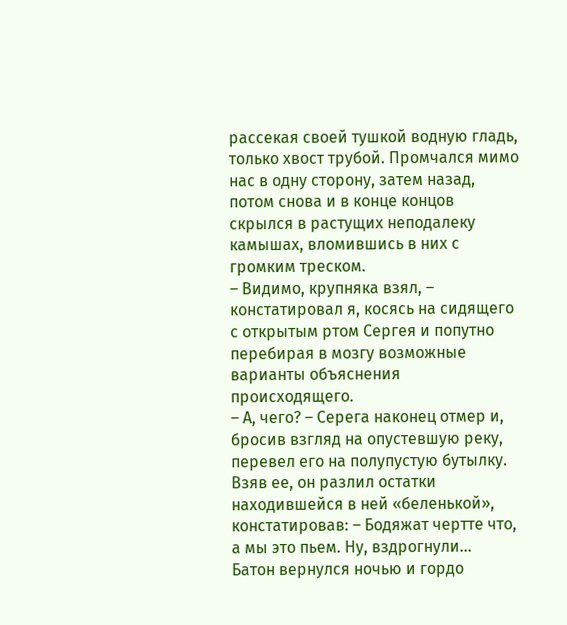рассекая своей тушкой водную гладь, только хвост трубой. Промчался мимо нас в одну сторону, затем назад, потом снова и в конце концов скрылся в растущих неподалеку камышах, вломившись в них с громким треском.
– Видимо, крупняка взял, – констатировал я, косясь на сидящего с открытым ртом Сергея и попутно перебирая в мозгу возможные варианты объяснения происходящего.
– А, чего? – Серега наконец отмер и, бросив взгляд на опустевшую реку, перевел его на полупустую бутылку. Взяв ее, он разлил остатки находившейся в ней «беленькой», констатировав: – Бодяжат чертте что, а мы это пьем. Ну, вздрогнули…
Батон вернулся ночью и гордо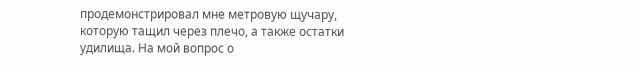продемонстрировал мне метровую щучару, которую тащил через плечо, а также остатки удилища. На мой вопрос о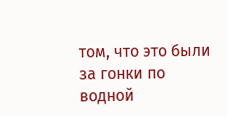том, что это были за гонки по водной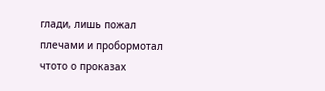глади, лишь пожал плечами и пробормотал чтото о проказах